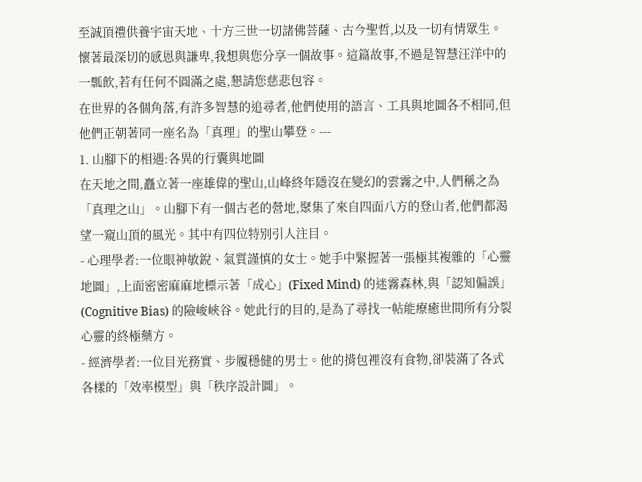至誠頂禮供養宇宙天地、十方三世一切諸佛菩薩、古今聖哲,以及一切有情眾生。
懷著最深切的感恩與謙卑,我想與您分享一個故事。這篇故事,不過是智慧汪洋中的一瓢飲,若有任何不圓滿之處,懇請您慈悲包容。
在世界的各個角落,有許多智慧的追尋者,他們使用的語言、工具與地圖各不相同,但他們正朝著同一座名為「真理」的聖山攀登。---
1. 山腳下的相遇:各異的行囊與地圖
在天地之間,矗立著一座雄偉的聖山,山峰終年隱沒在變幻的雲霧之中,人們稱之為「真理之山」。山腳下有一個古老的營地,聚集了來自四面八方的登山者,他們都渴望一窺山頂的風光。其中有四位特別引人注目。
- 心理學者:一位眼神敏銳、氣質謹慎的女士。她手中緊握著一張極其複雜的「心靈地圖」,上面密密麻麻地標示著「成心」(Fixed Mind) 的迷霧森林,與「認知偏誤」(Cognitive Bias) 的險峻峽谷。她此行的目的,是為了尋找一帖能療癒世間所有分裂心靈的終極藥方。
- 經濟學者:一位目光務實、步履穩健的男士。他的揹包裡沒有食物,卻裝滿了各式各樣的「效率模型」與「秩序設計圖」。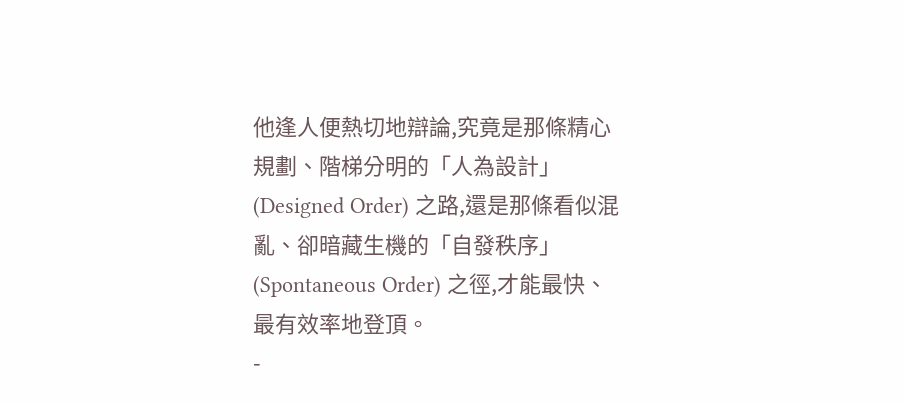他逢人便熱切地辯論,究竟是那條精心規劃、階梯分明的「人為設計」(Designed Order) 之路,還是那條看似混亂、卻暗藏生機的「自發秩序」(Spontaneous Order) 之徑,才能最快、最有效率地登頂。
-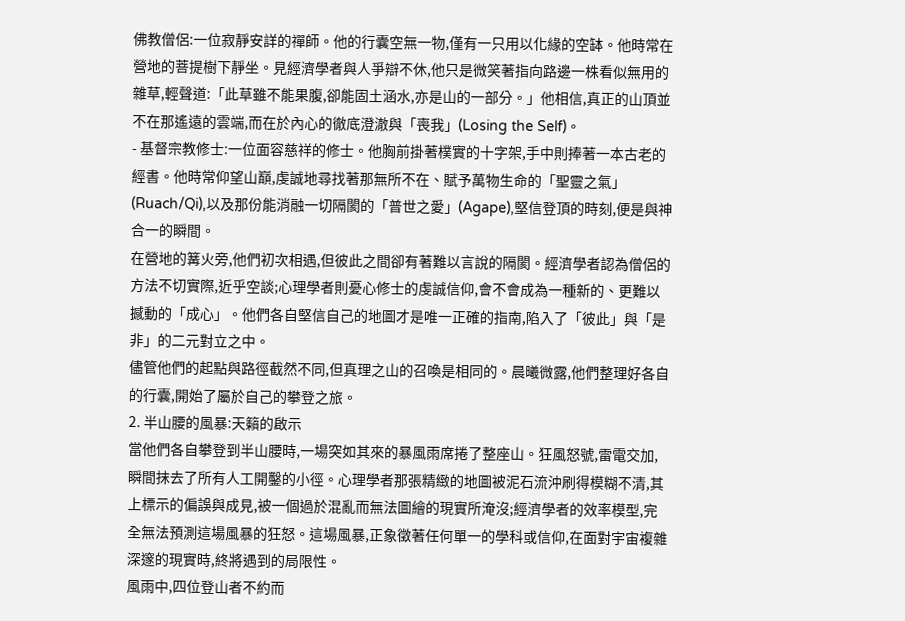佛教僧侶:一位寂靜安詳的禪師。他的行囊空無一物,僅有一只用以化緣的空缽。他時常在營地的菩提樹下靜坐。見經濟學者與人爭辯不休,他只是微笑著指向路邊一株看似無用的雜草,輕聲道:「此草雖不能果腹,卻能固土涵水,亦是山的一部分。」他相信,真正的山頂並不在那遙遠的雲端,而在於內心的徹底澄澈與「喪我」(Losing the Self)。
- 基督宗教修士:一位面容慈祥的修士。他胸前掛著樸實的十字架,手中則捧著一本古老的經書。他時常仰望山巔,虔誠地尋找著那無所不在、賦予萬物生命的「聖靈之氣」(Ruach/Qi),以及那份能消融一切隔閡的「普世之愛」(Agape),堅信登頂的時刻,便是與神合一的瞬間。
在營地的篝火旁,他們初次相遇,但彼此之間卻有著難以言說的隔閡。經濟學者認為僧侶的方法不切實際,近乎空談;心理學者則憂心修士的虔誠信仰,會不會成為一種新的、更難以撼動的「成心」。他們各自堅信自己的地圖才是唯一正確的指南,陷入了「彼此」與「是非」的二元對立之中。
儘管他們的起點與路徑截然不同,但真理之山的召喚是相同的。晨曦微露,他們整理好各自的行囊,開始了屬於自己的攀登之旅。
2. 半山腰的風暴:天籟的啟示
當他們各自攀登到半山腰時,一場突如其來的暴風雨席捲了整座山。狂風怒號,雷電交加,瞬間抹去了所有人工開鑿的小徑。心理學者那張精緻的地圖被泥石流沖刷得模糊不清,其上標示的偏誤與成見,被一個過於混亂而無法圖繪的現實所淹沒;經濟學者的效率模型,完全無法預測這場風暴的狂怒。這場風暴,正象徵著任何單一的學科或信仰,在面對宇宙複雜深邃的現實時,終將遇到的局限性。
風雨中,四位登山者不約而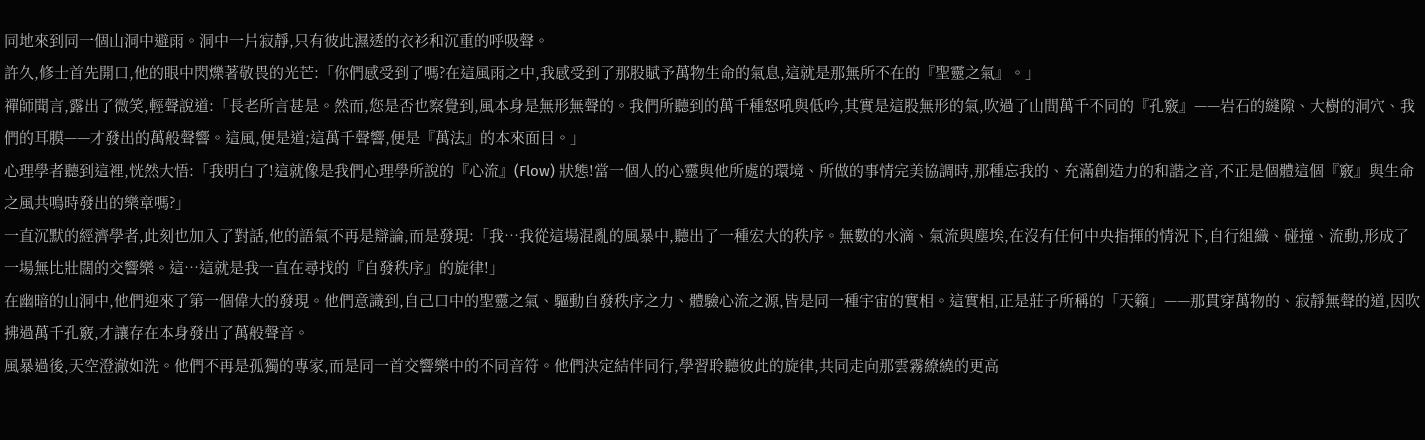同地來到同一個山洞中避雨。洞中一片寂靜,只有彼此濕透的衣衫和沉重的呼吸聲。
許久,修士首先開口,他的眼中閃爍著敬畏的光芒:「你們感受到了嗎?在這風雨之中,我感受到了那股賦予萬物生命的氣息,這就是那無所不在的『聖靈之氣』。」
禪師聞言,露出了微笑,輕聲說道:「長老所言甚是。然而,您是否也察覺到,風本身是無形無聲的。我們所聽到的萬千種怒吼與低吟,其實是這股無形的氣,吹過了山間萬千不同的『孔竅』——岩石的縫隙、大樹的洞穴、我們的耳膜——才發出的萬般聲響。這風,便是道;這萬千聲響,便是『萬法』的本來面目。」
心理學者聽到這裡,恍然大悟:「我明白了!這就像是我們心理學所說的『心流』(Flow) 狀態!當一個人的心靈與他所處的環境、所做的事情完美協調時,那種忘我的、充滿創造力的和諧之音,不正是個體這個『竅』與生命之風共鳴時發出的樂章嗎?」
一直沉默的經濟學者,此刻也加入了對話,他的語氣不再是辯論,而是發現:「我…我從這場混亂的風暴中,聽出了一種宏大的秩序。無數的水滴、氣流與塵埃,在沒有任何中央指揮的情況下,自行組織、碰撞、流動,形成了一場無比壯闊的交響樂。這…這就是我一直在尋找的『自發秩序』的旋律!」
在幽暗的山洞中,他們迎來了第一個偉大的發現。他們意識到,自己口中的聖靈之氣、驅動自發秩序之力、體驗心流之源,皆是同一種宇宙的實相。這實相,正是莊子所稱的「天籟」——那貫穿萬物的、寂靜無聲的道,因吹拂過萬千孔竅,才讓存在本身發出了萬般聲音。
風暴過後,天空澄澈如洗。他們不再是孤獨的專家,而是同一首交響樂中的不同音符。他們決定結伴同行,學習聆聽彼此的旋律,共同走向那雲霧繚繞的更高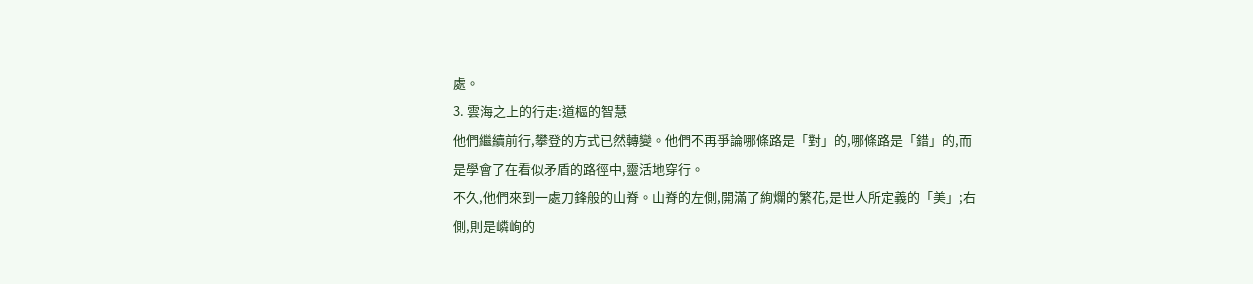處。
3. 雲海之上的行走:道樞的智慧
他們繼續前行,攀登的方式已然轉變。他們不再爭論哪條路是「對」的,哪條路是「錯」的,而是學會了在看似矛盾的路徑中,靈活地穿行。
不久,他們來到一處刀鋒般的山脊。山脊的左側,開滿了絢爛的繁花,是世人所定義的「美」;右側,則是嶙峋的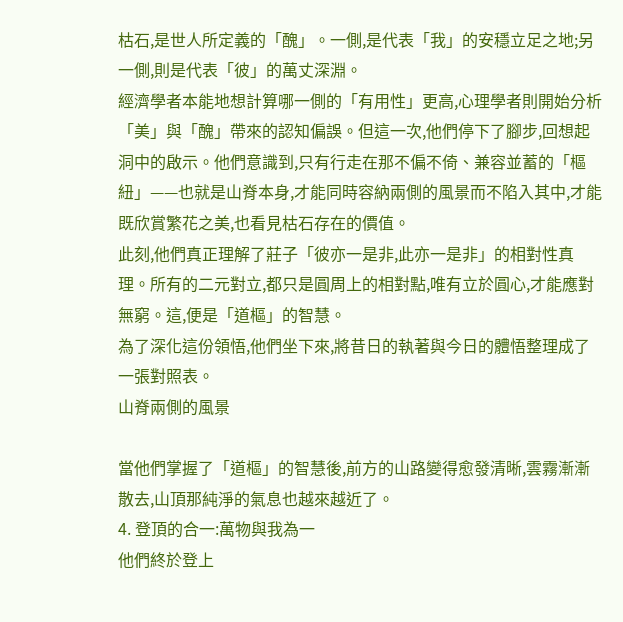枯石,是世人所定義的「醜」。一側,是代表「我」的安穩立足之地;另一側,則是代表「彼」的萬丈深淵。
經濟學者本能地想計算哪一側的「有用性」更高,心理學者則開始分析「美」與「醜」帶來的認知偏誤。但這一次,他們停下了腳步,回想起洞中的啟示。他們意識到,只有行走在那不偏不倚、兼容並蓄的「樞紐」——也就是山脊本身,才能同時容納兩側的風景而不陷入其中,才能既欣賞繁花之美,也看見枯石存在的價值。
此刻,他們真正理解了莊子「彼亦一是非,此亦一是非」的相對性真理。所有的二元對立,都只是圓周上的相對點,唯有立於圓心,才能應對無窮。這,便是「道樞」的智慧。
為了深化這份領悟,他們坐下來,將昔日的執著與今日的體悟整理成了一張對照表。
山脊兩側的風景

當他們掌握了「道樞」的智慧後,前方的山路變得愈發清晰,雲霧漸漸散去,山頂那純淨的氣息也越來越近了。
4. 登頂的合一:萬物與我為一
他們終於登上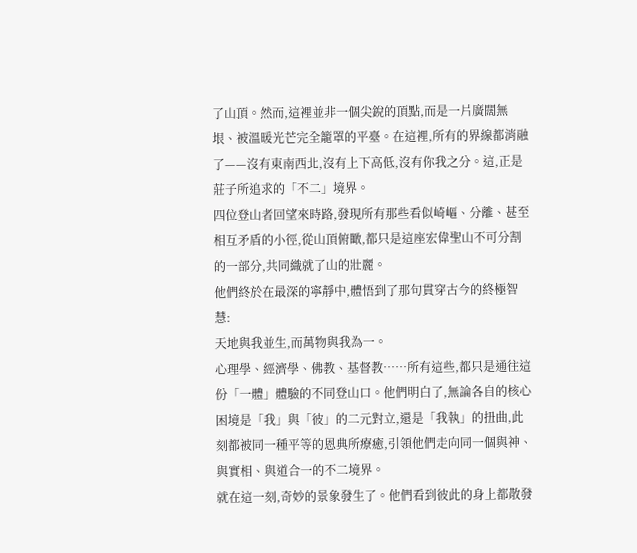了山頂。然而,這裡並非一個尖銳的頂點,而是一片廣闊無垠、被溫暖光芒完全籠罩的平臺。在這裡,所有的界線都消融了——沒有東南西北,沒有上下高低,沒有你我之分。這,正是莊子所追求的「不二」境界。
四位登山者回望來時路,發現所有那些看似崎嶇、分離、甚至相互矛盾的小徑,從山頂俯瞰,都只是這座宏偉聖山不可分割的一部分,共同織就了山的壯麗。
他們終於在最深的寧靜中,體悟到了那句貫穿古今的終極智慧:
天地與我並生,而萬物與我為一。
心理學、經濟學、佛教、基督教……所有這些,都只是通往這份「一體」體驗的不同登山口。他們明白了,無論各自的核心困境是「我」與「彼」的二元對立,還是「我執」的扭曲,此刻都被同一種平等的恩典所療癒,引領他們走向同一個與神、與實相、與道合一的不二境界。
就在這一刻,奇妙的景象發生了。他們看到彼此的身上都散發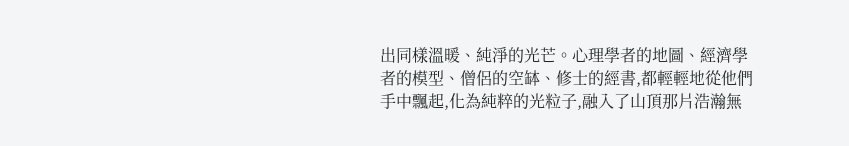出同樣溫暖、純淨的光芒。心理學者的地圖、經濟學者的模型、僧侶的空缽、修士的經書,都輕輕地從他們手中飄起,化為純粹的光粒子,融入了山頂那片浩瀚無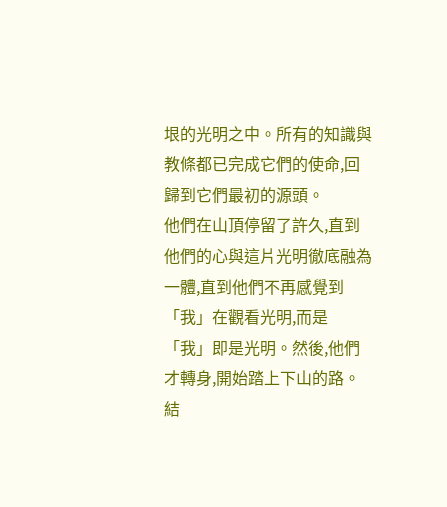垠的光明之中。所有的知識與教條都已完成它們的使命,回歸到它們最初的源頭。
他們在山頂停留了許久,直到他們的心與這片光明徹底融為一體,直到他們不再感覺到「我」在觀看光明,而是「我」即是光明。然後,他們才轉身,開始踏上下山的路。
結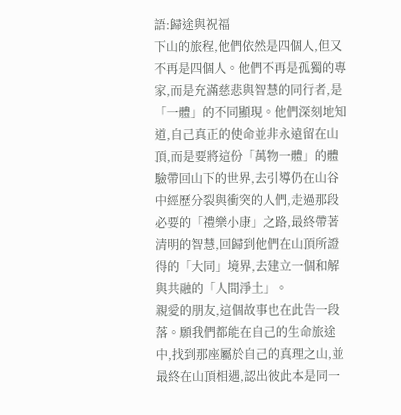語:歸途與祝福
下山的旅程,他們依然是四個人,但又不再是四個人。他們不再是孤獨的專家,而是充滿慈悲與智慧的同行者,是「一體」的不同顯現。他們深刻地知道,自己真正的使命並非永遠留在山頂,而是要將這份「萬物一體」的體驗帶回山下的世界,去引導仍在山谷中經歷分裂與衝突的人們,走過那段必要的「禮樂小康」之路,最終帶著清明的智慧,回歸到他們在山頂所證得的「大同」境界,去建立一個和解與共融的「人間淨土」。
親愛的朋友,這個故事也在此告一段落。願我們都能在自己的生命旅途中,找到那座屬於自己的真理之山,並最終在山頂相遇,認出彼此本是同一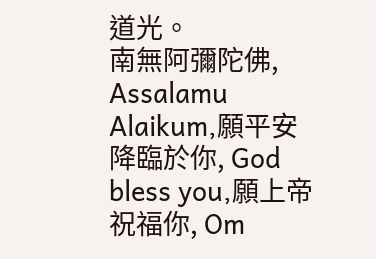道光。
南無阿彌陀佛, Assalamu Alaikum,願平安降臨於你, God bless you,願上帝祝福你, Om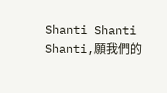Shanti Shanti Shanti,願我們的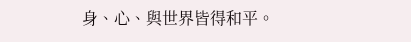身、心、與世界皆得和平。